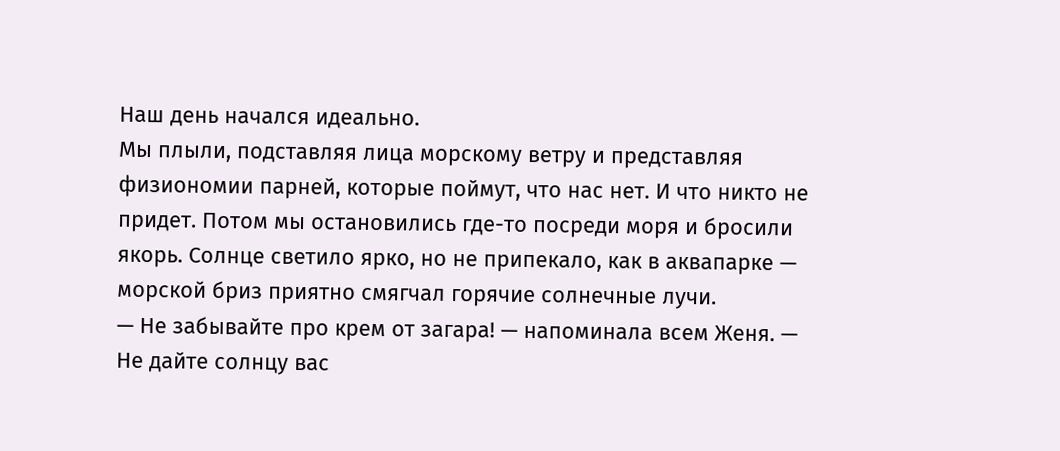Наш день начался идеально.
Мы плыли, подставляя лица морскому ветру и представляя физиономии парней, которые поймут, что нас нет. И что никто не придет. Потом мы остановились где-то посреди моря и бросили якорь. Солнце светило ярко, но не припекало, как в аквапарке — морской бриз приятно смягчал горячие солнечные лучи.
— Не забывайте про крем от загара! — напоминала всем Женя. — Не дайте солнцу вас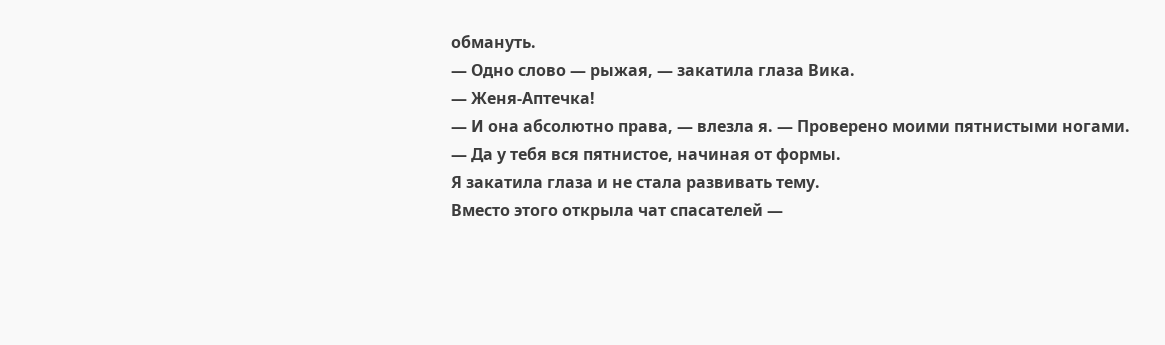обмануть.
— Одно слово — рыжая, — закатила глаза Вика.
— Женя-Аптечка!
— И она абсолютно права, — влезла я. — Проверено моими пятнистыми ногами.
— Да у тебя вся пятнистое, начиная от формы.
Я закатила глаза и не стала развивать тему.
Вместо этого открыла чат спасателей —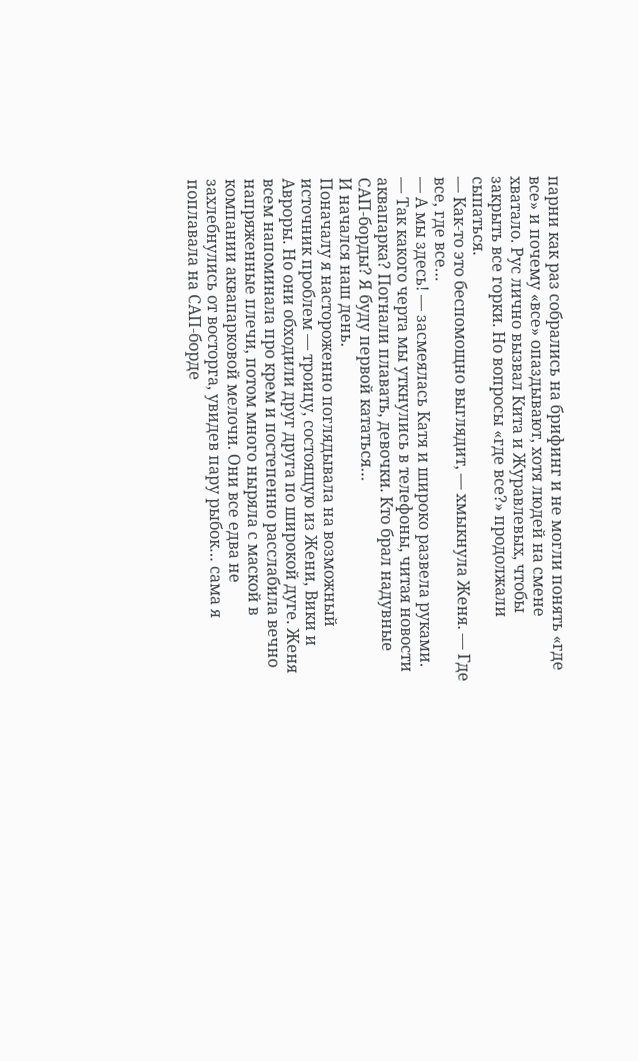парни как раз собрались на брифинг и не могли понять «где все» и почему «все» опаздывают, хотя людей на смене хватало. Рус лично вызвал Кита и Журавлевых, чтобы закрыть все горки. Но вопросы «где все?» продолжали сыпаться.
— Как-то это беспомощно выглядит, — хмыкнула Женя. — Где все, где все…
— А мы здесь! — засмеялась Катя и широко развела руками. — Так какого черта мы уткнулись в телефоны, читая новости аквапарка? Погнали плавать, девочки. Кто брал надувные САП-борды? Я буду первой кататься…
И начался наш день.
Поначалу я настороженно поглядывала на возможный источник проблем — троицу, состоящую из Жени, Вики и Авроры. Но они обходили друг друга по широкой дуге. Женя всем напоминала про крем и постепенно расслабила вечно напряженные плечи, потом много ныряла с маской в компании аквапарковой мелочи. Они все едва не захлебнулись от восторга, увидев пару рыбок… сама я поплавала на САП-борде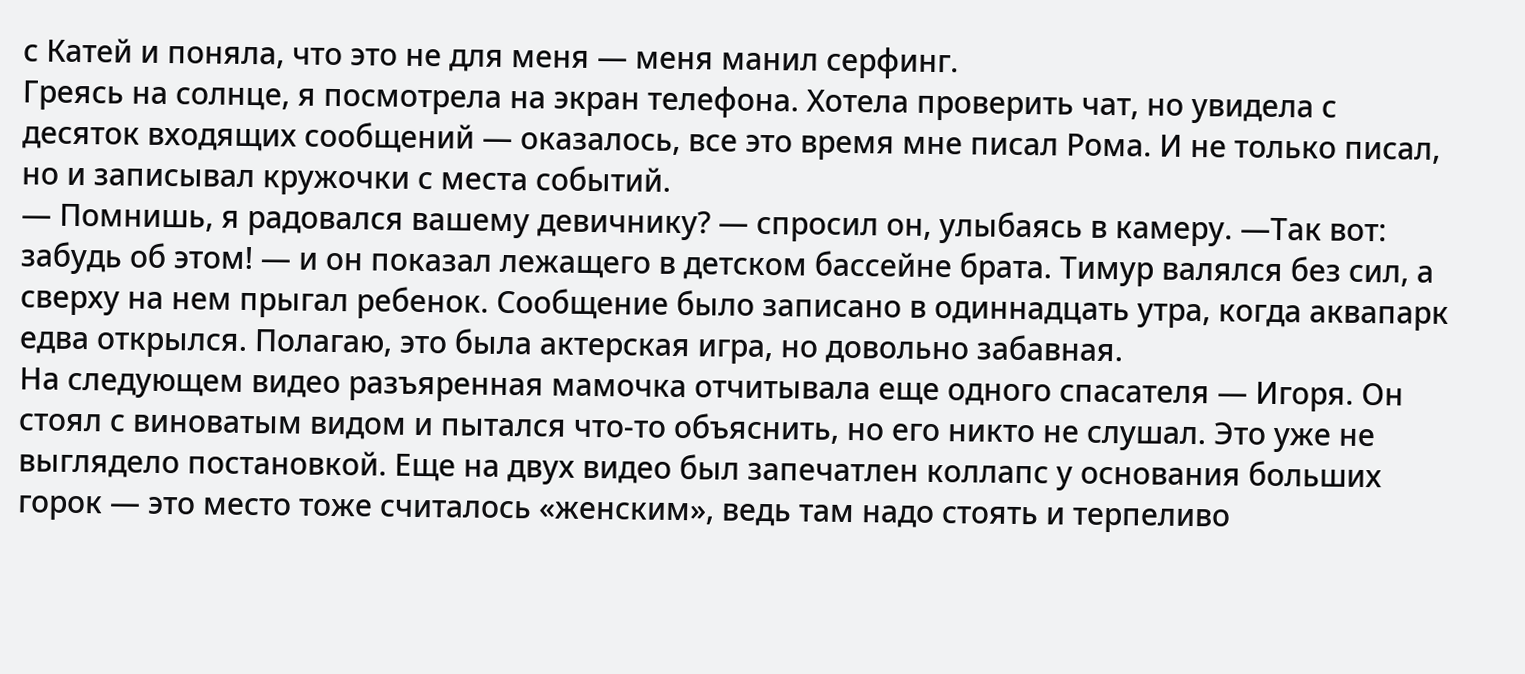с Катей и поняла, что это не для меня — меня манил серфинг.
Греясь на солнце, я посмотрела на экран телефона. Хотела проверить чат, но увидела с десяток входящих сообщений — оказалось, все это время мне писал Рома. И не только писал, но и записывал кружочки с места событий.
— Помнишь, я радовался вашему девичнику? — спросил он, улыбаясь в камеру. —Так вот: забудь об этом! — и он показал лежащего в детском бассейне брата. Тимур валялся без сил, а сверху на нем прыгал ребенок. Сообщение было записано в одиннадцать утра, когда аквапарк едва открылся. Полагаю, это была актерская игра, но довольно забавная.
На следующем видео разъяренная мамочка отчитывала еще одного спасателя — Игоря. Он стоял с виноватым видом и пытался что-то объяснить, но его никто не слушал. Это уже не выглядело постановкой. Еще на двух видео был запечатлен коллапс у основания больших горок — это место тоже считалось «женским», ведь там надо стоять и терпеливо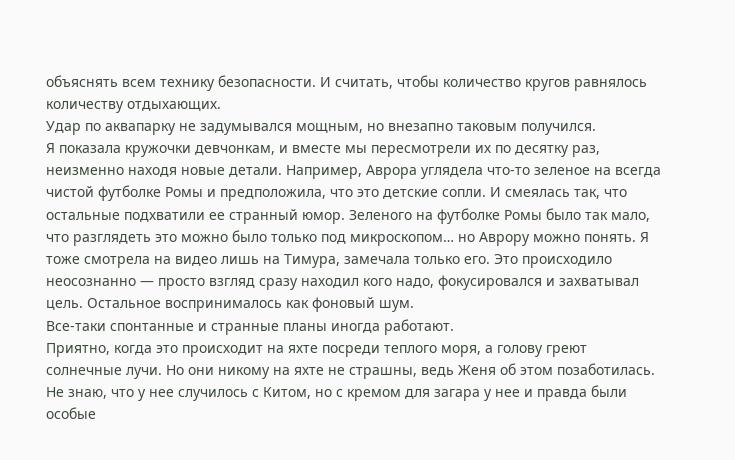объяснять всем технику безопасности. И считать, чтобы количество кругов равнялось количеству отдыхающих.
Удар по аквапарку не задумывался мощным, но внезапно таковым получился.
Я показала кружочки девчонкам, и вместе мы пересмотрели их по десятку раз, неизменно находя новые детали. Например, Аврора углядела что-то зеленое на всегда чистой футболке Ромы и предположила, что это детские сопли. И смеялась так, что остальные подхватили ее странный юмор. Зеленого на футболке Ромы было так мало, что разглядеть это можно было только под микроскопом… но Аврору можно понять. Я тоже смотрела на видео лишь на Тимура, замечала только его. Это происходило неосознанно — просто взгляд сразу находил кого надо, фокусировался и захватывал цель. Остальное воспринималось как фоновый шум.
Все-таки спонтанные и странные планы иногда работают.
Приятно, когда это происходит на яхте посреди теплого моря, а голову греют солнечные лучи. Но они никому на яхте не страшны, ведь Женя об этом позаботилась. Не знаю, что у нее случилось с Китом, но с кремом для загара у нее и правда были особые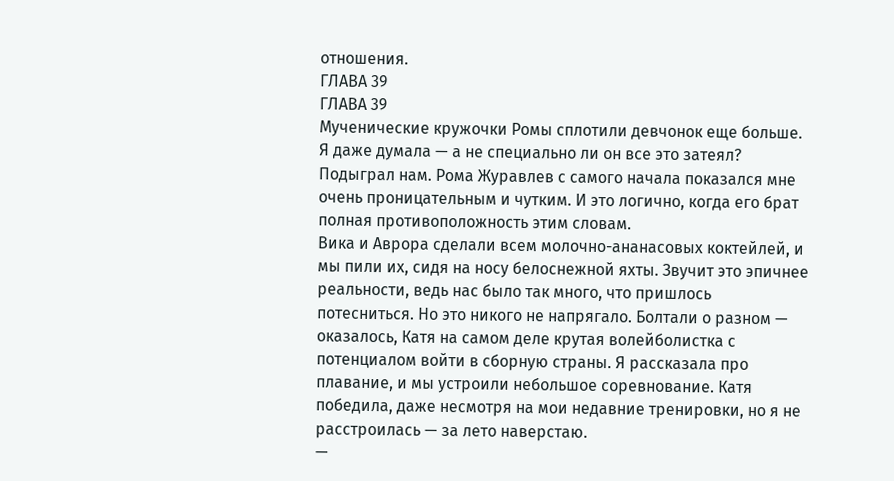отношения.
ГЛАВА 39
ГЛАВА 39
Мученические кружочки Ромы сплотили девчонок еще больше. Я даже думала — а не специально ли он все это затеял? Подыграл нам. Рома Журавлев с самого начала показался мне очень проницательным и чутким. И это логично, когда его брат полная противоположность этим словам.
Вика и Аврора сделали всем молочно-ананасовых коктейлей, и мы пили их, сидя на носу белоснежной яхты. Звучит это эпичнее реальности, ведь нас было так много, что пришлось потесниться. Но это никого не напрягало. Болтали о разном — оказалось, Катя на самом деле крутая волейболистка с потенциалом войти в сборную страны. Я рассказала про плавание, и мы устроили небольшое соревнование. Катя победила, даже несмотря на мои недавние тренировки, но я не расстроилась — за лето наверстаю.
—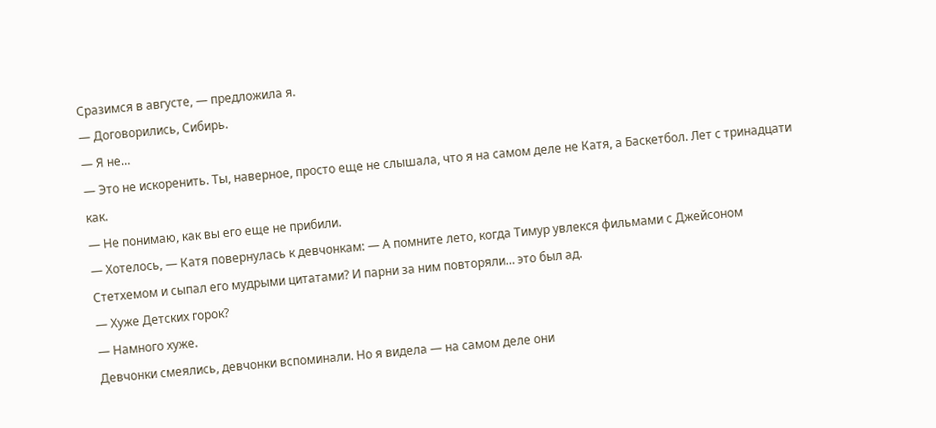Сразимся в августе, — предложила я.
— Договорились, Сибирь.
— Я не…
— Это не искоренить. Ты, наверное, просто еще не слышала, что я на самом деле не Катя, а Баскетбол. Лет с тринадцати как.
— Не понимаю, как вы его еще не прибили.
— Хотелось, — Катя повернулась к девчонкам: — А помните лето, когда Тимур увлекся фильмами с Джейсоном Стетхемом и сыпал его мудрыми цитатами? И парни за ним повторяли… это был ад.
— Хуже Детских горок?
— Намного хуже.
Девчонки смеялись, девчонки вспоминали. Но я видела — на самом деле они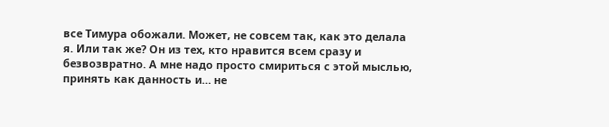все Тимура обожали. Может, не совсем так, как это делала я. Или так же? Он из тех, кто нравится всем сразу и безвозвратно. А мне надо просто смириться с этой мыслью, принять как данность и… не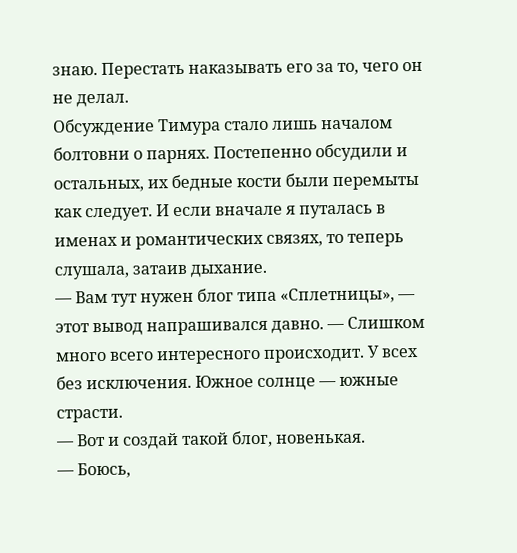знаю. Перестать наказывать его за то, чего он не делал.
Обсуждение Тимура стало лишь началом болтовни о парнях. Постепенно обсудили и остальных, их бедные кости были перемыты как следует. И если вначале я путалась в именах и романтических связях, то теперь слушала, затаив дыхание.
— Вам тут нужен блог типа «Сплетницы», — этот вывод напрашивался давно. — Слишком много всего интересного происходит. У всех без исключения. Южное солнце — южные страсти.
— Вот и создай такой блог, новенькая.
— Боюсь,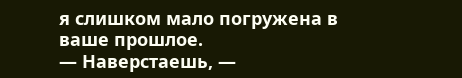я слишком мало погружена в ваше прошлое.
— Наверстаешь, —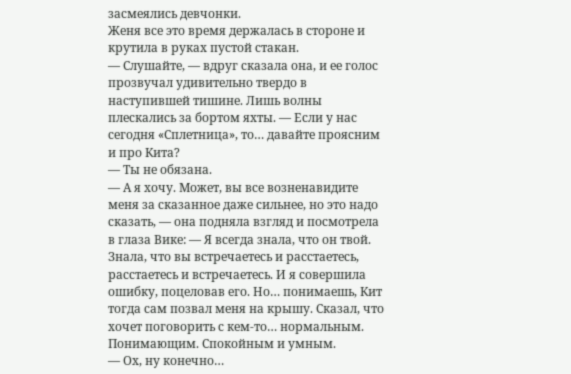засмеялись девчонки.
Женя все это время держалась в стороне и крутила в руках пустой стакан.
— Слушайте, — вдруг сказала она, и ее голос прозвучал удивительно твердо в наступившей тишине. Лишь волны плескались за бортом яхты. — Если у нас сегодня «Сплетница», то… давайте проясним и про Кита?
— Ты не обязана.
— А я хочу. Может, вы все возненавидите меня за сказанное даже сильнее, но это надо сказать, — она подняла взгляд и посмотрела в глаза Вике: — Я всегда знала, что он твой. Знала, что вы встречаетесь и расстаетесь, расстаетесь и встречаетесь. И я совершила ошибку, поцеловав его. Но… понимаешь, Кит тогда сам позвал меня на крышу. Сказал, что хочет поговорить с кем-то… нормальным. Понимающим. Спокойным и умным.
— Ох, ну конечно…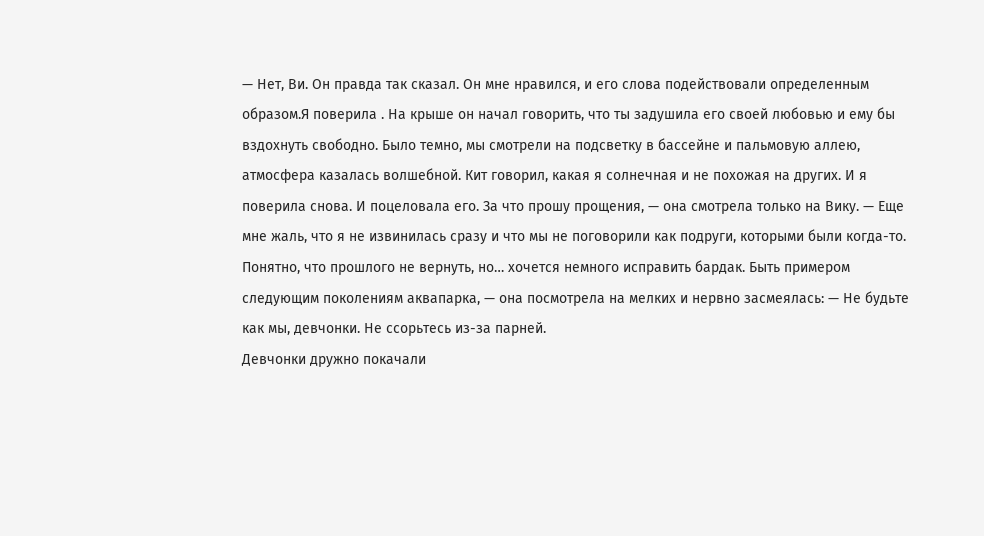— Нет, Ви. Он правда так сказал. Он мне нравился, и его слова подействовали определенным образом.Я поверила . На крыше он начал говорить, что ты задушила его своей любовью и ему бы вздохнуть свободно. Было темно, мы смотрели на подсветку в бассейне и пальмовую аллею, атмосфера казалась волшебной. Кит говорил, какая я солнечная и не похожая на других. И я поверила снова. И поцеловала его. За что прошу прощения, — она смотрела только на Вику. — Еще мне жаль, что я не извинилась сразу и что мы не поговорили как подруги, которыми были когда-то. Понятно, что прошлого не вернуть, но… хочется немного исправить бардак. Быть примером следующим поколениям аквапарка, — она посмотрела на мелких и нервно засмеялась: — Не будьте как мы, девчонки. Не ссорьтесь из-за парней.
Девчонки дружно покачали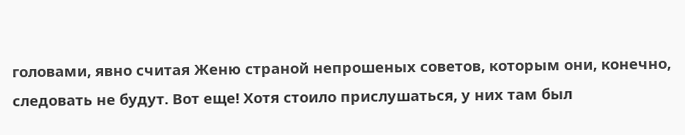головами, явно считая Женю страной непрошеных советов, которым они, конечно, следовать не будут. Вот еще! Хотя стоило прислушаться, у них там был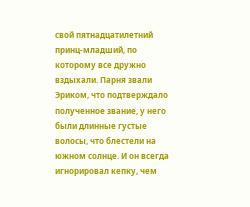свой пятнадцатилетний принц-младший, по которому все дружно вздыхали. Парня звали Эриком, что подтверждало полученное звание, у него были длинные густые волосы, что блестели на южном солнце. И он всегда игнорировал кепку, чем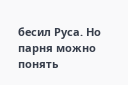бесил Руса. Но парня можно понять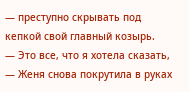— преступно скрывать под кепкой свой главный козырь.
— Это все, что я хотела сказать, — Женя снова покрутила в руках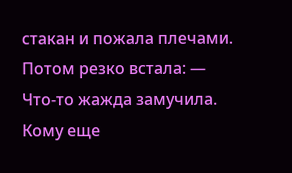стакан и пожала плечами. Потом резко встала: — Что-то жажда замучила. Кому еще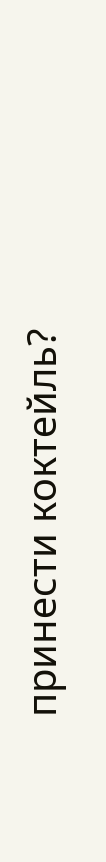принести коктейль?